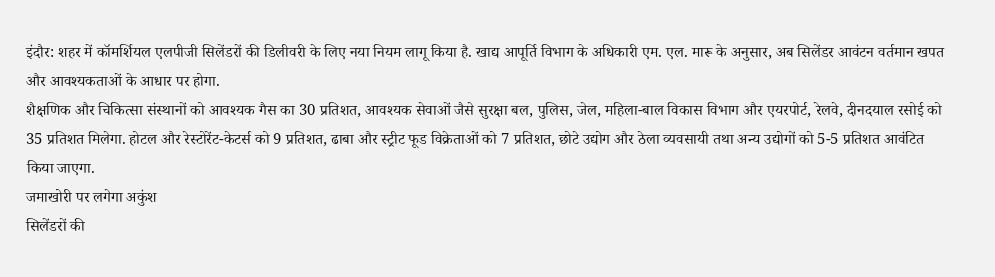इंदौर: शहर में कॉमर्शियल एलपीजी सिलेंडरों की डिलीवरी के लिए नया नियम लागू किया है. खाद्य आपूर्ति विभाग के अधिकारी एम. एल. मारू के अनुसार, अब सिलेंडर आवंटन वर्तमान खपत और आवश्यकताओं के आधार पर होगा.
शैक्षणिक और चिकित्सा संस्थानों को आवश्यक गैस का 30 प्रतिशत, आवश्यक सेवाओं जैसे सुरक्षा बल, पुलिस, जेल, महिला-बाल विकास विभाग और एयरपोर्ट, रेलवे, दीनदयाल रसोई को 35 प्रतिशत मिलेगा. होटल और रेस्टोरेंट-केटर्स को 9 प्रतिशत, ढाबा और स्ट्रीट फूड विक्रेताओं को 7 प्रतिशत, छोटे उद्योग और ठेला व्यवसायी तथा अन्य उद्योगों को 5-5 प्रतिशत आवंटित किया जाएगा.
जमाखोरी पर लगेगा अकुंश
सिलेंडरों की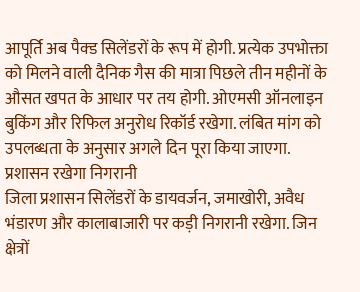आपूर्ति अब पैक्ड सिलेंडरों के रूप में होगी. प्रत्येक उपभोक्ता को मिलने वाली दैनिक गैस की मात्रा पिछले तीन महीनों के औसत खपत के आधार पर तय होगी. ओएमसी ऑनलाइन बुकिंग और रिफिल अनुरोध रिकॉर्ड रखेगा. लंबित मांग को उपलब्धता के अनुसार अगले दिन पूरा किया जाएगा.
प्रशासन रखेगा निगरानी
जिला प्रशासन सिलेंडरों के डायवर्जन, जमाखोरी, अवैध भंडारण और कालाबाजारी पर कड़ी निगरानी रखेगा. जिन क्षेत्रों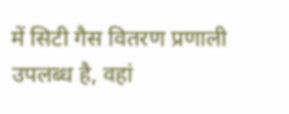में सिटी गैस वितरण प्रणाली उपलब्ध है, वहां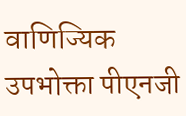वाणिज्यिक उपभोक्ता पीएनजी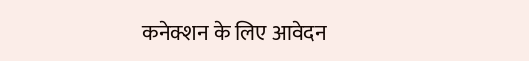कनेक्शन के लिए आवेदन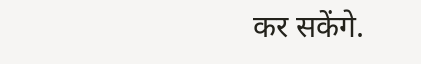कर सकेंगे.